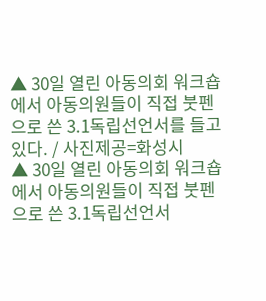▲ 30일 열린 아동의회 워크숍에서 아동의원들이 직접 붓펜으로 쓴 3.1독립선언서를 들고 있다. / 사진제공=화성시
▲ 30일 열린 아동의회 워크숍에서 아동의원들이 직접 붓펜으로 쓴 3.1독립선언서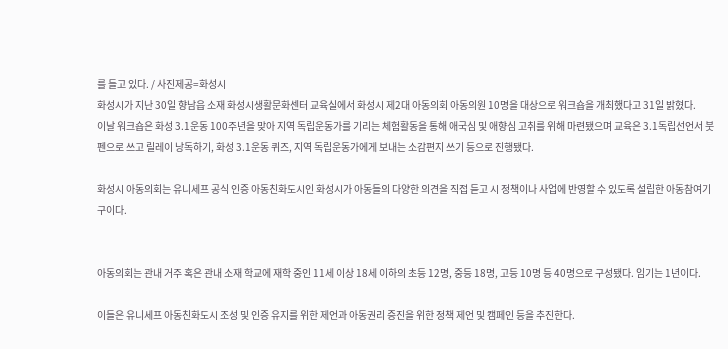를 들고 있다. / 사진제공=화성시
화성시가 지난 30일 향남읍 소재 화성시생활문화센터 교육실에서 화성시 제2대 아동의회 아동의원 10명을 대상으로 워크숍을 개최했다고 31일 밝혔다.
이날 워크숍은 화성 3.1운동 100주년을 맞아 지역 독립운동가를 기리는 체험활동을 통해 애국심 및 애향심 고취를 위해 마련됐으며 교육은 3.1독립선언서 붓펜으로 쓰고 릴레이 낭독하기, 화성 3.1운동 퀴즈, 지역 독립운동가에게 보내는 소감편지 쓰기 등으로 진행됐다.

화성시 아동의회는 유니세프 공식 인증 아동친화도시인 화성시가 아동들의 다양한 의견을 직접 듣고 시 정책이나 사업에 반영할 수 있도록 설립한 아동참여기구이다.


아동의회는 관내 거주 혹은 관내 소재 학교에 재학 중인 11세 이상 18세 이하의 초등 12명, 중등 18명, 고등 10명 등 40명으로 구성됐다. 임기는 1년이다.

이들은 유니세프 아동친화도시 조성 및 인증 유지를 위한 제언과 아동권리 증진을 위한 정책 제언 및 캠페인 등을 추진한다.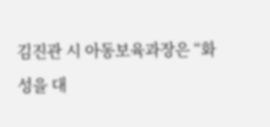김진관 시 아동보육과장은 “화성을 대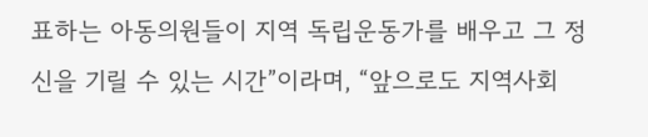표하는 아동의원들이 지역 독립운동가를 배우고 그 정신을 기릴 수 있는 시간”이라며, “앞으로도 지역사회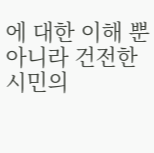에 대한 이해 뿐 아니라 건전한 시민의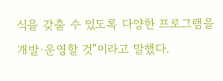식을 갖출 수 있도록 다양한 프로그램을 개발·운영할 것”이라고 말했다.